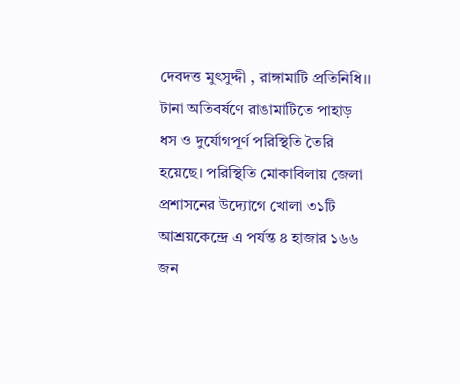দেবদত্ত মুৎসুদ্দী , রাঙ্গামাটি প্রতিনিধি।।
টানা অতিবর্ষণে রাঙামাটিতে পাহাড় ধস ও দুর্যোগপূর্ণ পরিস্থিতি তৈরি হয়েছে। পরিস্থিতি মোকাবিলায় জেলা প্রশাসনের উদ্যোগে খোলা ৩১টি আশ্রয়কেন্দ্রে এ পর্যন্ত ৪ হাজার ১৬৬ জন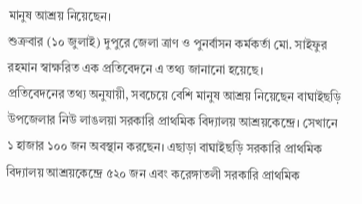মানুষ আশ্রয় নিয়েছেন।
শুক্রবার (১০ জুলাই) দুপুরে জেলা ত্রাণ ও পুনর্বাসন কর্মকর্তা মো. সাইফুর রহমান স্বাক্ষরিত এক প্রতিবেদনে এ তথ্য জানানো হয়েছে।
প্রতিবেদনের তথ্য অনুযায়ী, সবচেয়ে বেশি মানুষ আশ্রয় নিয়েছেন বাঘাইছড়ি উপজেলার নিউ লাঙলয়া সরকারি প্রাথমিক বিদ্যালয় আশ্রয়কেন্দ্রে। সেখানে ১ হাজার ১০০ জন অবস্থান করছেন। এছাড়া বাঘাইছড়ি সরকারি প্রাথমিক বিদ্যালয় আশ্রয়কেন্দ্রে ৫২০ জন এবং করেঙ্গাতলী সরকারি প্রাথমিক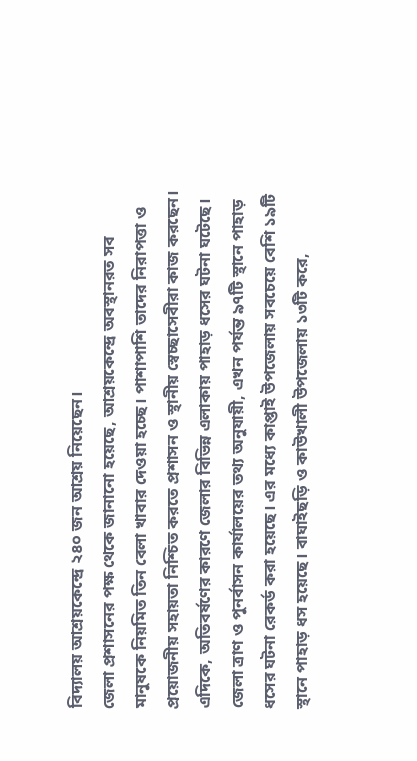বিদ্যালয় আশ্রয়কেন্দ্রে ২৪০ জন আশ্রয় নিয়েছেন।
জেলা প্রশাসনের পক্ষ থেকে জানানো হয়েছে, আশ্রয়কেন্দ্রে অবস্থানরত সব মানুষকে নিয়মিত তিন বেলা খাবার দেওয়া হচ্ছে। পাশাপাশি তাদের নিরাপত্তা ও প্রয়োজনীয় সহায়তা নিশ্চিত করতে প্রশাসন ও স্থানীয় স্বেচ্ছাসেবীরা কাজ করছেন।
এদিকে, অতিবর্ষণের কারণে জেলার বিভিন্ন এলাকায় পাহাড় ধসের ঘটনা ঘটেছে। জেলা ত্রাণ ও পুনর্বাসন কার্যালয়ের তথ্য অনুযায়ী, এখন পর্যন্ত ৯৭টি স্থানে পাহাড় ধসের ঘটনা রেকর্ড করা হয়েছে। এর মধ্যে কাপ্তাই উপজেলায় সবচেয়ে বেশি ১৯টি স্থানে পাহাড় ধস হয়েছে। বাঘাইছড়ি ও কাউখালী উপজেলায় ১৩টি করে,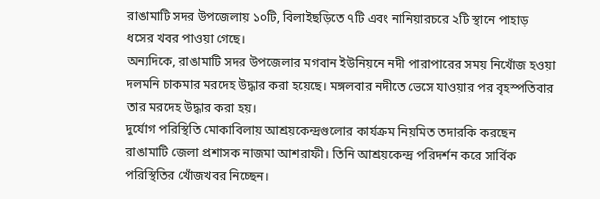রাঙামাটি সদর উপজেলায় ১০টি, বিলাইছড়িতে ৭টি এবং নানিয়ারচরে ২টি স্থানে পাহাড় ধসের খবর পাওয়া গেছে।
অন্যদিকে, রাঙামাটি সদর উপজেলার মগবান ইউনিয়নে নদী পারাপারের সময় নিখোঁজ হওয়া দলমনি চাকমার মরদেহ উদ্ধার করা হয়েছে। মঙ্গলবার নদীতে ভেসে যাওয়ার পর বৃহস্পতিবার তার মরদেহ উদ্ধার করা হয়।
দুর্যোগ পরিস্থিতি মোকাবিলায় আশ্রয়কেন্দ্রগুলোর কার্যক্রম নিয়মিত তদারকি করছেন রাঙামাটি জেলা প্রশাসক নাজমা আশরাফী। তিনি আশ্রয়কেন্দ্র পরিদর্শন করে সার্বিক পরিস্থিতির খোঁজখবর নিচ্ছেন।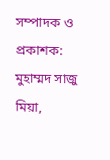সম্পাদক ও প্রকাশক: মুহাম্মদ সাজু মিয়া,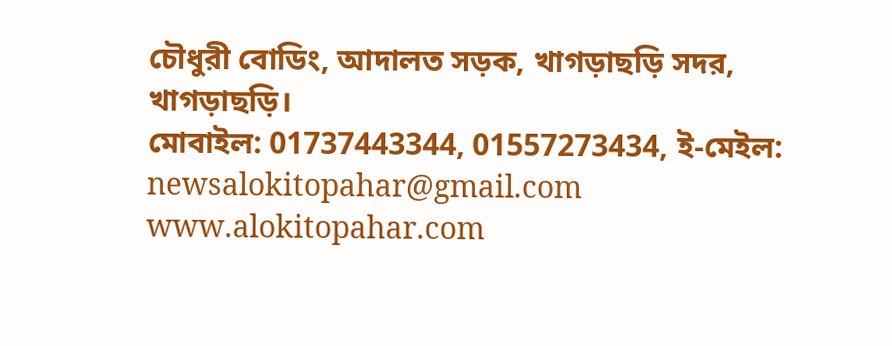চৌধুরী বোডিং, আদালত সড়ক, খাগড়াছড়ি সদর, খাগড়াছড়ি।
মোবাইল: 01737443344, 01557273434, ই-মেইল: newsalokitopahar@gmail.com
www.alokitopahar.com